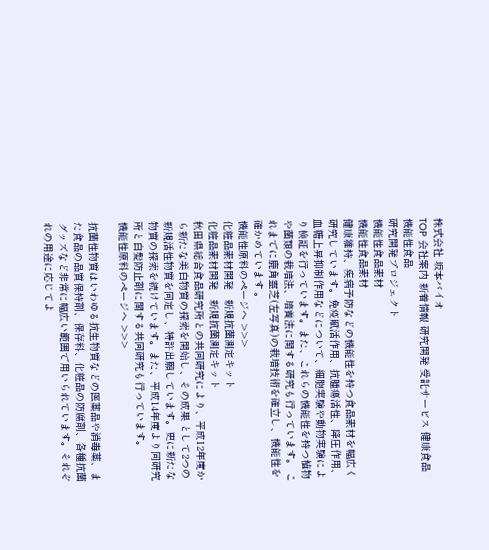株式会社 坂本バイオ
TOP 会社案内 新着情報 研究開発 受託サービス 健康食品 機能性食品
研究開発プロジェクト
機能性食品素材
機能性食品素材
健康維持、疾病予防などの機能性を持つ食品素材を幅広く研究しています。免疫賦活作用、抗腫瘍活性、降圧作用、血糖上昇抑制作用などについて、細胞実験や動物実験により検証を行っています。また、これらの機能性を持つ植物や菌類の栽培法、培養法に関する研究も行っています。 これまでに鹿角霊芝(左写真)の栽培技術を確立し、機能性を確かめています 。
機能性原料のページへ >>>
化粧品素材開発   新規抗菌測定キット
化粧品素材開発   新規抗菌測定キット
秋田県総合食品研究所との共同研究により、平成12年度から新たな美白物質の探索を開始し、その成果 として2つの新規活性物質を同定し、特許出願しています。更に新たな物質の探索を続けています。また、平成14年度より同研究所と白髪防止剤に関する共同研究も行っています。
機能性原料のページへ >>>

抗菌性物質はいわゆる抗生物質などの医薬品や消毒薬、また食品の品質保持剤、保存料、化粧品の防腐剤、各種抗菌グッズなど非常に幅広い範囲で用いられています。それぞれの用途に応じてよ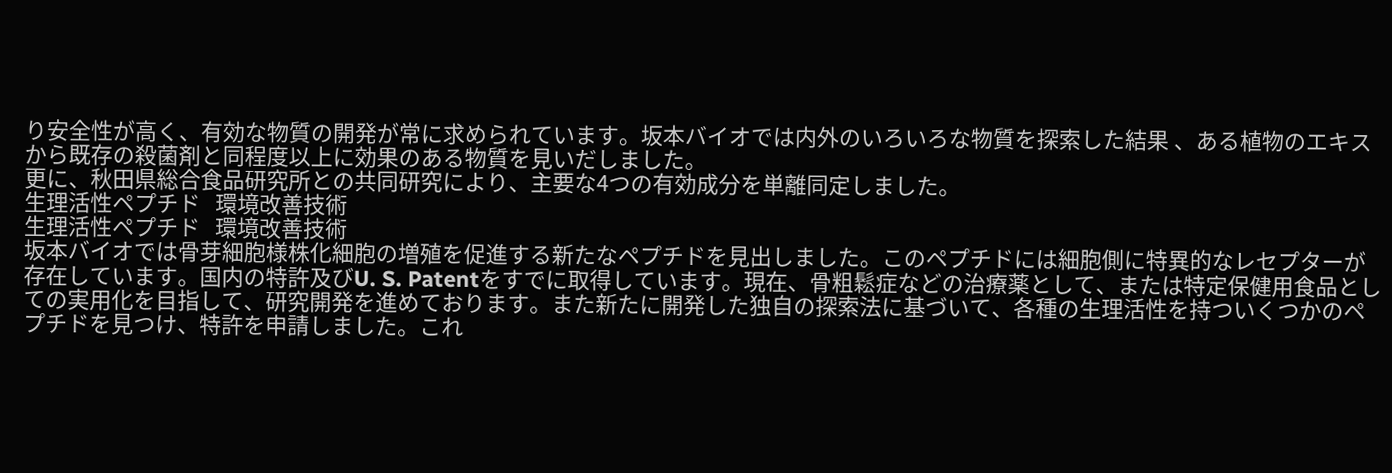り安全性が高く、有効な物質の開発が常に求められています。坂本バイオでは内外のいろいろな物質を探索した結果 、ある植物のエキスから既存の殺菌剤と同程度以上に効果のある物質を見いだしました。
更に、秋田県総合食品研究所との共同研究により、主要な4つの有効成分を単離同定しました。
生理活性ペプチド   環境改善技術
生理活性ペプチド   環境改善技術
坂本バイオでは骨芽細胞様株化細胞の増殖を促進する新たなペプチドを見出しました。このペプチドには細胞側に特異的なレセプターが存在しています。国内の特許及びU. S. Patentをすでに取得しています。現在、骨粗鬆症などの治療薬として、または特定保健用食品としての実用化を目指して、研究開発を進めております。また新たに開発した独自の探索法に基づいて、各種の生理活性を持ついくつかのペプチドを見つけ、特許を申請しました。これ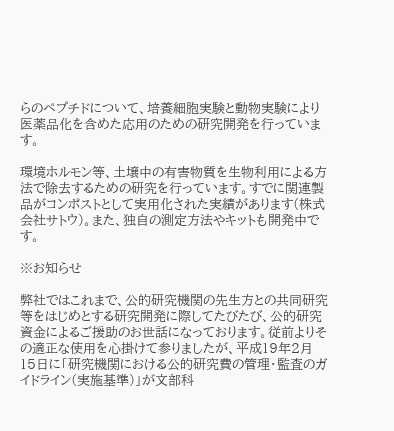らのペプチドについて、培養細胞実験と動物実験により医薬品化を含めた応用のための研究開発を行っています。

環境ホルモン等、土壌中の有害物質を生物利用による方法で除去するための研究を行っています。すでに関連製品がコンポストとして実用化された実績があります(株式会社サトウ)。また、独自の測定方法やキットも開発中です。

※お知らせ

弊社ではこれまで、公的研究機関の先生方との共同研究等をはじめとする研究開発に際してたびたび、公的研究資金によるご援助のお世話になっております。従前よりその適正な使用を心掛けて参りましたが、平成19年2月15日に「研究機関における公的研究費の管理・監査のガイドライン(実施基準)」が文部科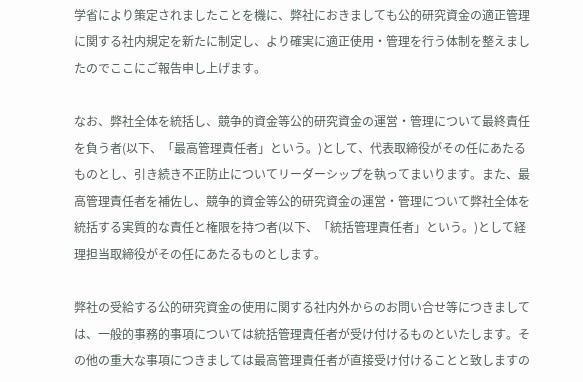学省により策定されましたことを機に、弊社におきましても公的研究資金の適正管理に関する社内規定を新たに制定し、より確実に適正使用・管理を行う体制を整えましたのでここにご報告申し上げます。

なお、弊社全体を統括し、競争的資金等公的研究資金の運営・管理について最終責任を負う者(以下、「最高管理責任者」という。)として、代表取締役がその任にあたるものとし、引き続き不正防止についてリーダーシップを執ってまいります。また、最高管理責任者を補佐し、競争的資金等公的研究資金の運営・管理について弊社全体を統括する実質的な責任と権限を持つ者(以下、「統括管理責任者」という。)として経理担当取締役がその任にあたるものとします。

弊社の受給する公的研究資金の使用に関する社内外からのお問い合せ等につきましては、一般的事務的事項については統括管理責任者が受け付けるものといたします。その他の重大な事項につきましては最高管理責任者が直接受け付けることと致しますの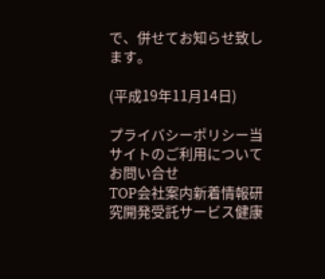で、併せてお知らせ致します。

(平成19年11月14日)

プライバシーポリシー当サイトのご利用についてお問い合せ
TOP会社案内新着情報研究開発受託サービス健康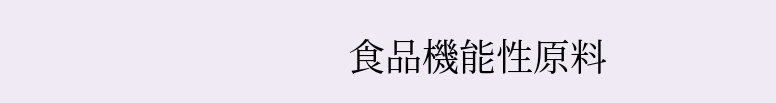食品機能性原料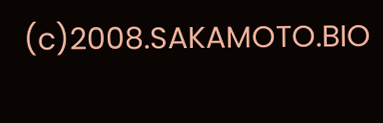(c)2008.SAKAMOTO.BIO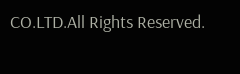CO.LTD.All Rights Reserved.